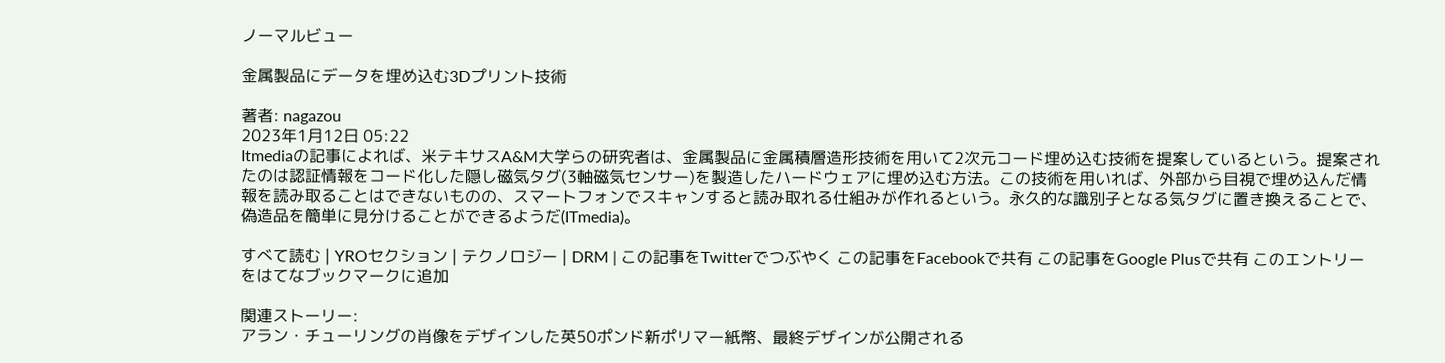ノーマルビュー

金属製品にデータを埋め込む3Dプリント技術

著者: nagazou
2023年1月12日 05:22
Itmediaの記事によれば、米テキサスA&M大学らの研究者は、金属製品に金属積層造形技術を用いて2次元コード埋め込む技術を提案しているという。提案されたのは認証情報をコード化した隠し磁気タグ(3軸磁気センサー)を製造したハードウェアに埋め込む方法。この技術を用いれば、外部から目視で埋め込んだ情報を読み取ることはできないものの、スマートフォンでスキャンすると読み取れる仕組みが作れるという。永久的な識別子となる気タグに置き換えることで、偽造品を簡単に見分けることができるようだ(ITmedia)。

すべて読む | YROセクション | テクノロジー | DRM | この記事をTwitterでつぶやく この記事をFacebookで共有 この記事をGoogle Plusで共有 このエントリーをはてなブックマークに追加

関連ストーリー:
アラン・チューリングの肖像をデザインした英50ポンド新ポリマー紙幣、最終デザインが公開される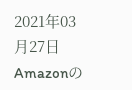2021年03月27日
Amazonの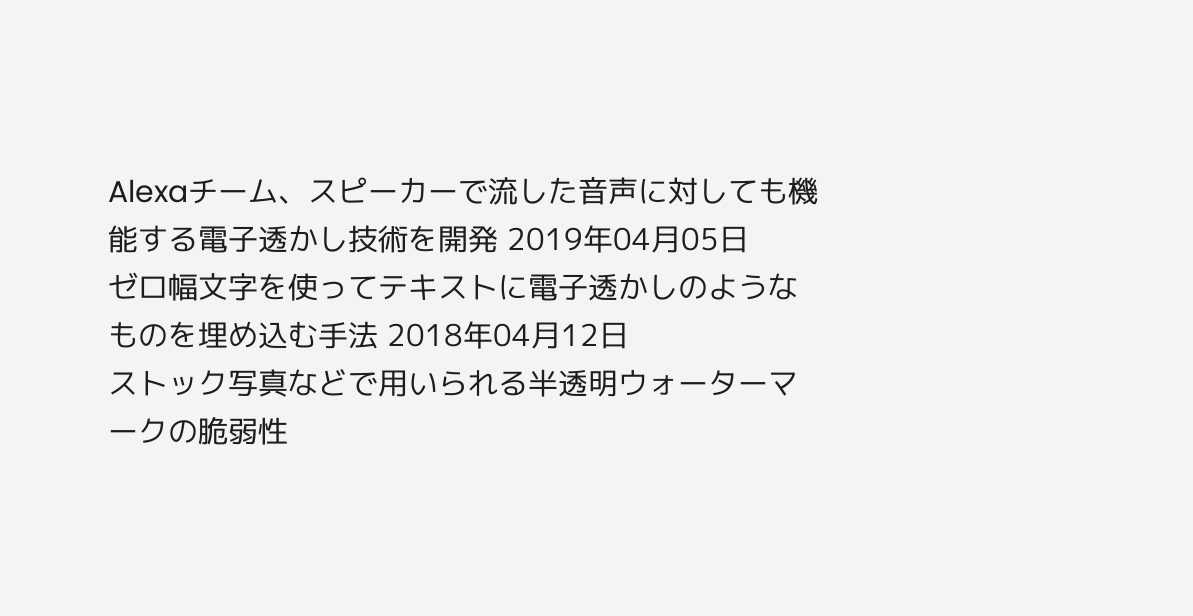Alexaチーム、スピーカーで流した音声に対しても機能する電子透かし技術を開発 2019年04月05日
ゼロ幅文字を使ってテキストに電子透かしのようなものを埋め込む手法 2018年04月12日
ストック写真などで用いられる半透明ウォーターマークの脆弱性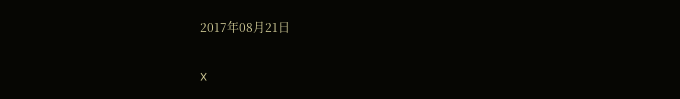2017年08月21日

❌